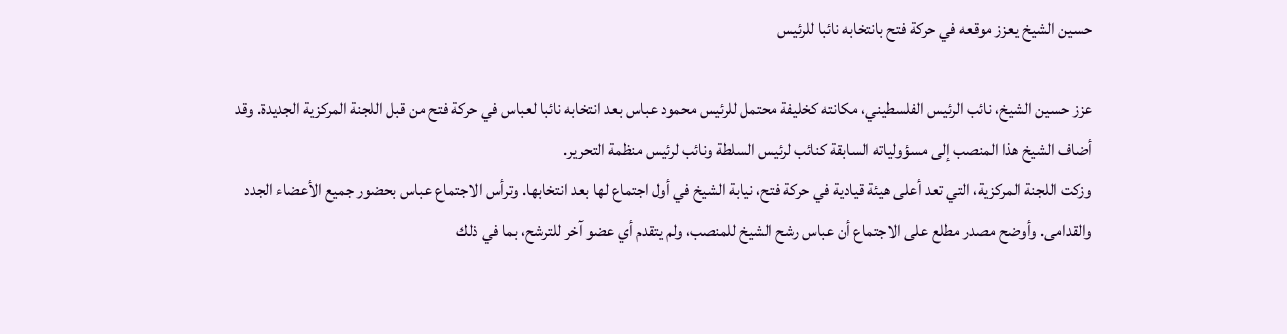حسين الشيخ يعزز موقعه في حركة فتح بانتخابه نائبا للرئيس

عزز حسين الشيخ، نائب الرئيس الفلسطيني، مكانته كخليفة محتمل للرئيس محمود عباس بعد انتخابه نائبا لعباس في حركة فتح من قبل اللجنة المركزية الجديدة. وقد أضاف الشيخ هذا المنصب إلى مسؤولياته السابقة كنائب لرئيس السلطة ونائب لرئيس منظمة التحرير.
وزكت اللجنة المركزية، التي تعد أعلى هيئة قيادية في حركة فتح، نيابة الشيخ في أول اجتماع لها بعد انتخابها. وترأس الاجتماع عباس بحضور جميع الأعضاء الجدد والقدامى. وأوضح مصدر مطلع على الاجتماع أن عباس رشح الشيخ للمنصب، ولم يتقدم أي عضو آخر للترشح، بما في ذلك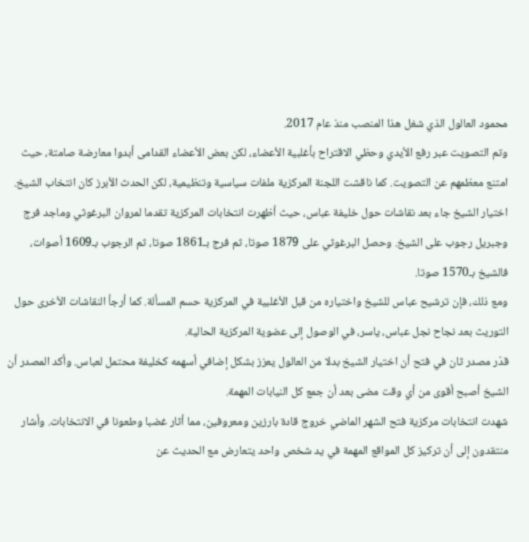محمود العالول الذي شغل هذا المنصب منذ عام 2017.
وتم التصويت عبر رفع الأيدي وحظي الاقتراح بأغلبية الأعضاء، لكن بعض الأعضاء القدامى أبدوا معارضة صامتة، حيث امتنع معظمهم عن التصويت. كما ناقشت اللجنة المركزية ملفات سياسية وتنظيمية، لكن الحدث الأبرز كان انتخاب الشيخ.
اختيار الشيخ جاء بعد نقاشات حول خليفة عباس، حيث أظهرت انتخابات المركزية تقدما لمروان البرغوثي وماجد فرج وجبريل رجوب على الشيخ. وحصل البرغوثي على 1879 صوتا، ثم فرج بـ1861 صوتا، ثم الرجوب بـ1609 أصوات، فالشيخ بـ1570 صوتا.
ومع ذلك، فإن ترشيح عباس للشيخ واختياره من قبل الأغلبية في المركزية حسم المسألة. كما أرجأ النقاشات الأخرى حول التوريث بعد نجاح نجل عباس، ياسر، في الوصول إلى عضوية المركزية الحالية.
قدّر مصدر ثان في فتح أن اختيار الشيخ بدلا من العالول يعزز بشكل إضافي أسهمه كخليفة محتمل لعباس. وأكد المصدر أن الشيخ أصبح أقوى من أي وقت مضى بعد أن جمع كل النيابات المهمة.
شهدت انتخابات مركزية فتح الشهر الماضي خروج قادة بارزين ومعروفين، مما أثار غضبا وطعونا في الانتخابات. وأشار منتقدون إلى أن تركيز كل المواقع المهمة في يد شخص واحد يتعارض مع الحديث عن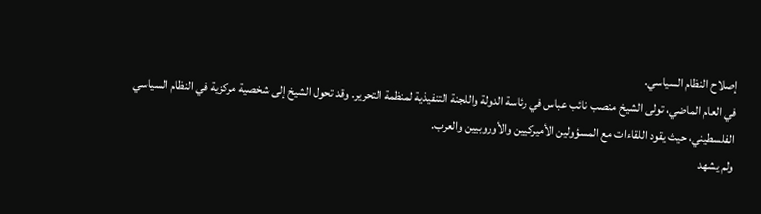إصلاح النظام السياسي.
في العام الماضي، تولى الشيخ منصب نائب عباس في رئاسة الدولة واللجنة التنفيذية لمنظمة التحرير. وقد تحول الشيخ إلى شخصية مركزية في النظام السياسي الفلسطيني، حيث يقود اللقاءات مع المسؤولين الأميركيين والأوروبيين والعرب.
ولم يشهد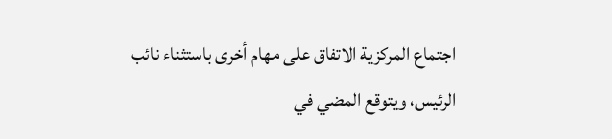اجتماع المركزية الاتفاق على مهام أخرى باستثناء نائب الرئيس، ويتوقع المضي في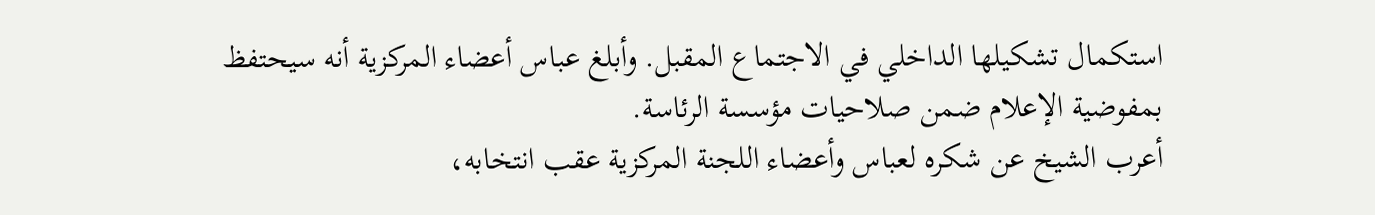استكمال تشكيلها الداخلي في الاجتماع المقبل. وأبلغ عباس أعضاء المركزية أنه سيحتفظ بمفوضية الإعلام ضمن صلاحيات مؤسسة الرئاسة.
أعرب الشيخ عن شكره لعباس وأعضاء اللجنة المركزية عقب انتخابه،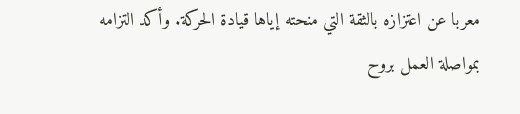معربا عن اعتزازه بالثقة التي منحته إياها قيادة الحركة. وأكد التزامه بمواصلة العمل بروح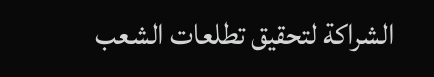الشراكة لتحقيق تطلعات الشعب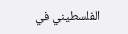الفلسطيني في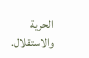الحرية والاستقلال.